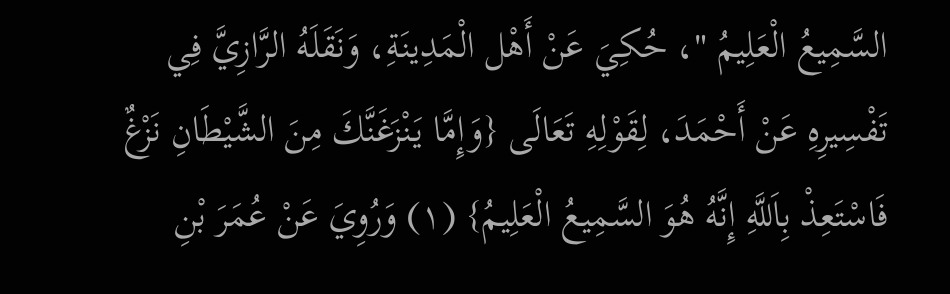السَّمِيعُ الْعَلِيمُ "، حُكِيَ عَنْ أَهْل الْمَدِينَةِ، وَنَقَلَهُ الرَّازِيَّ فِي تَفْسِيرِهِ عَنْ أَحْمَدَ، لِقَوْلِهِ تَعَالَى {وَإِمَّا يَنْزَغَنَّكَ مِنَ الشَّيْطَانِ نَزْغٌ فَاسْتَعِذْ بِاَللَّهِ إِنَّهُ هُوَ السَّمِيعُ الْعَلِيمُ} (١) وَرُوِيَ عَنْ عُمَرَ بْنِ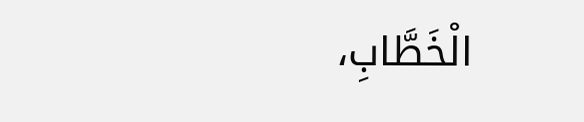الْخَطَّابِ،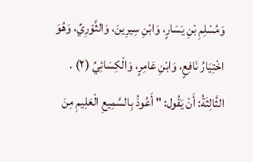وَمُسْلِمِ بْنِ يَسَارٍ، وَابْنِ سِيرِينَ، وَالثَّوْرِيِّ، وَهُوَ اخْتِيَارُ نَافِعٍ، وَابْنِ عَامِرٍ، وَالْكِسَائِيِّ (٢) .
الثَّالِثَةُ: أَنْ يَقُول: " أَعُوذُ بِالسَّمِيعِ الْعَلِيمِ مِنَ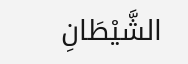الشَّيْطَانِ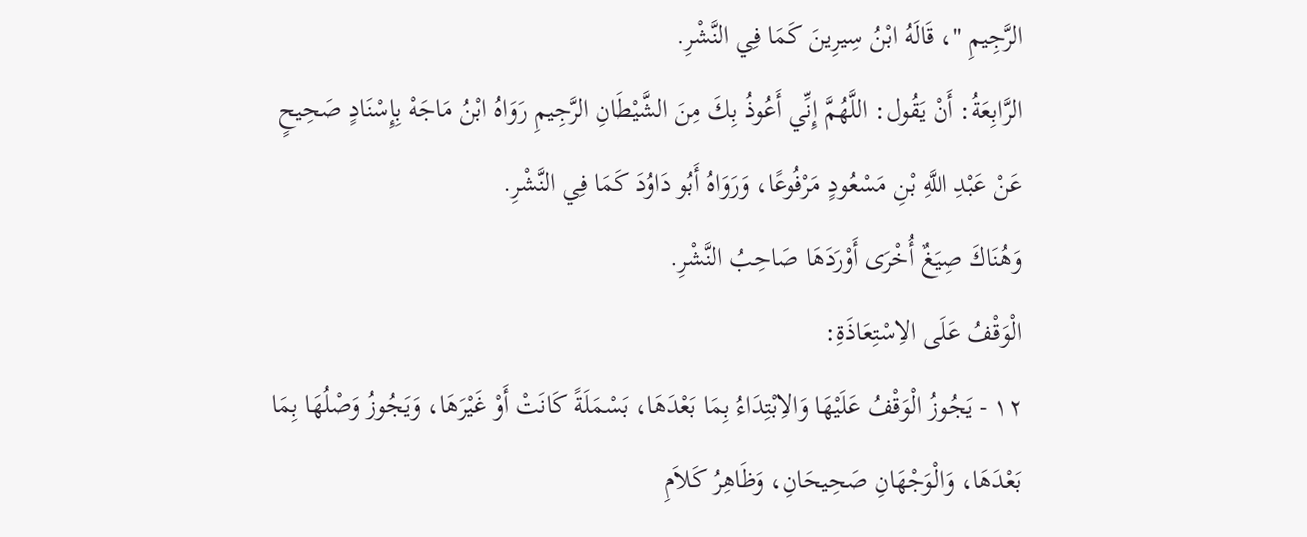الرَّجِيمِ "، قَالَهُ ابْنُ سِيرِينَ كَمَا فِي النَّشْرِ.
الرَّابِعَةُ: أَنْ يَقُول: اللَّهُمَّ إِنِّي أَعُوذُ بِكَ مِنَ الشَّيْطَانِ الرَّجِيمِ رَوَاهُ ابْنُ مَاجَهْ بِإِسْنَادٍ صَحِيحٍ عَنْ عَبْدِ اللَّهِ بْنِ مَسْعُودٍ مَرْفُوعًا، وَرَوَاهُ أَبُو دَاوُدَ كَمَا فِي النَّشْرِ.
وَهُنَاكَ صِيَغٌ أُخْرَى أَوْرَدَهَا صَاحِبُ النَّشْرِ.
الْوَقْفُ عَلَى الاِسْتِعَاذَةِ:
١٢ - يَجُوزُ الْوَقْفُ عَلَيْهَا وَالاِبْتِدَاءُ بِمَا بَعْدَهَا، بَسْمَلَةً كَانَتْ أَوْ غَيْرَهَا، وَيَجُوزُ وَصْلُهَا بِمَا بَعْدَهَا، وَالْوَجْهَانِ صَحِيحَانِ، وَظَاهِرُ كَلاَمِ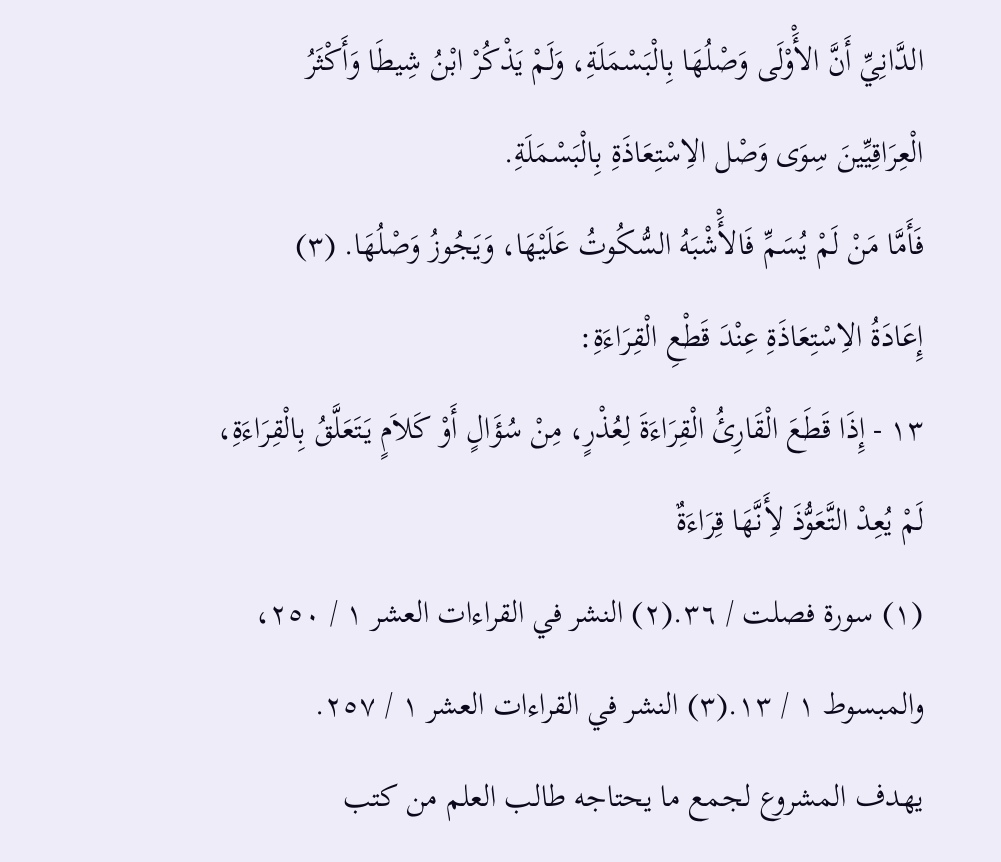الدَّانِيِّ أَنَّ الأَْوْلَى وَصْلُهَا بِالْبَسْمَلَةِ، وَلَمْ يَذْكُرْ ابْنُ شِيطَا وَأَكْثَرُ الْعِرَاقِيِّينَ سِوَى وَصْل الاِسْتِعَاذَةِ بِالْبَسْمَلَةِ.
فَأَمَّا مَنْ لَمْ يُسَمِّ فَالأَْشْبَهُ السُّكُوتُ عَلَيْهَا، وَيَجُوزُ وَصْلُهَا. (٣)
إِعَادَةُ الاِسْتِعَاذَةِ عِنْدَ قَطْعِ الْقِرَاءَةِ:
١٣ - إِذَا قَطَعَ الْقَارِئُ الْقِرَاءَةَ لِعُذْرٍ، مِنْ سُؤَالٍ أَوْ كَلاَمٍ يَتَعَلَّقُ بِالْقِرَاءَةِ، لَمْ يُعِدْ التَّعَوُّذَ لأَِنَّهَا قِرَاءَةٌ
(١) سورة فصلت / ٣٦.(٢) النشر في القراءات العشر ١ / ٢٥٠، والمبسوط ١ / ١٣.(٣) النشر في القراءات العشر ١ / ٢٥٧.
يهدف المشروع لجمع ما يحتاجه طالب العلم من كتب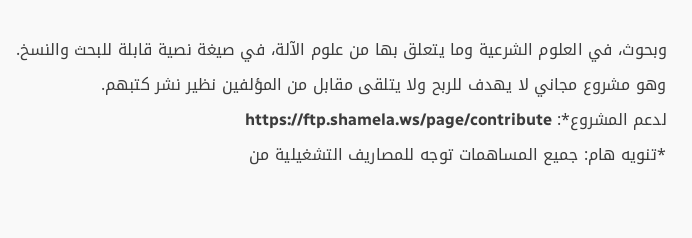وبحوث، في العلوم الشرعية وما يتعلق بها من علوم الآلة، في صيغة نصية قابلة للبحث والنسخ.
وهو مشروع مجاني لا يهدف للربح ولا يتلقى مقابل من المؤلفين نظير نشر كتبهم.
لدعم المشروع*: https://ftp.shamela.ws/page/contribute
*تنويه هام: جميع المساهمات توجه للمصاريف التشغيلية من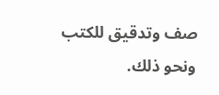صف وتدقيق للكتب ونحو ذلك.